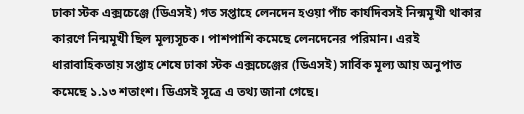ঢাকা স্টক এক্সচেঞ্জে (ডিএসই) গত সপ্তাহে লেনদেন হওয়া পাঁচ কার্যদিবসই নিন্মমূখী থাকার কারণে নিন্মমূখী ছিল মূল্যসূচক। পাশপাশি কমেছে লেনদেনের পরিমান। এরই ধারাবাহিকতায় সপ্তাহ শেষে ঢাকা স্টক এক্সচেঞ্জের (ডিএসই) সার্বিক মূল্য আয় অনুপাত কমেছে ১.১৩ শতাংশ। ডিএসই সূত্রে এ তথ্য জানা গেছে।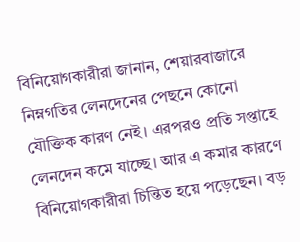বিনিয়োগকারীরা জানান, শেয়ারবাজারে নিম্নগতির লেনদেনের পেছনে কোনো যৌক্তিক কারণ নেই। এরপরও প্রতি সপ্তাহে লেনদেন কমে যাচ্ছে। আর এ কমার কারণে বিনিয়োগকারীরা চিন্তিত হয়ে পড়েছেন। বড়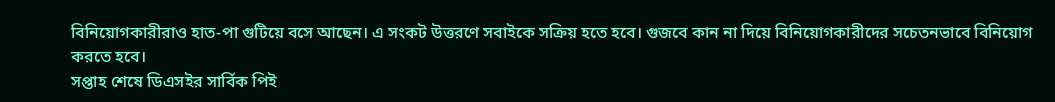বিনিয়োগকারীরাও হাত-পা গুটিয়ে বসে আছেন। এ সংকট উত্তরণে সবাইকে সক্রিয় হতে হবে। গুজবে কান না দিয়ে বিনিয়োগকারীদের সচেতনভাবে বিনিয়োগ করতে হবে।
সপ্তাহ শেষে ডিএসইর সার্বিক পিই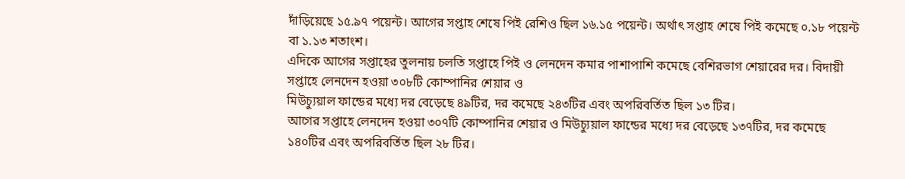দাঁড়িয়েছে ১৫.৯৭ পয়েন্ট। আগের সপ্তাহ শেষে পিই রেশিও ছিল ১৬.১৫ পয়েন্ট। অর্থাৎ সপ্তাহ শেষে পিই কমেছে ০.১৮ পয়েন্ট বা ১.১৩ শতাংশ।
এদিকে আগের সপ্তাহের তুলনায় চলতি সপ্তাহে পিই ও লেনদেন কমার পাশাপাশি কমেছে বেশিরভাগ শেয়ারের দর। বিদায়ী সপ্তাহে লেনদেন হওয়া ৩০৮টি কোম্পানির শেয়ার ও
মিউচ্যুয়াল ফান্ডের মধ্যে দর বেড়েছে ৪৯টির, দর কমেছে ২৪৩টির এবং অপরিবর্তিত ছিল ১৩ টির।
আগের সপ্তাহে লেনদেন হওয়া ৩০৭টি কোম্পানির শেয়ার ও মিউচ্যুয়াল ফান্ডের মধ্যে দর বেড়েছে ১৩৭টির, দর কমেছে ১৪০টির এবং অপরিবর্তিত ছিল ২৮ টির।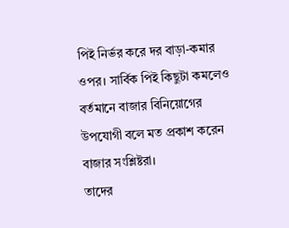পিই নির্ভর করে দর বাড়া-কমার ওপর। সার্বিক পিই কিছুটা কমলেও বর্তমানে বাজার বিনিয়োগের উপযোগী বলে মত প্রকাশ করেন বাজার সংশ্লিষ্টরা।
তাদের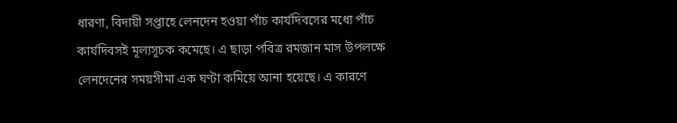ধারণা, বিদায়ী সপ্তাহে লেনদেন হওয়া পাঁচ কার্যদিবসের মধ্যে পাঁচ কার্যদিবসই মূল্যসূচক কমেছে। এ ছাড়া পবিত্র রমজান মাস উপলক্ষে লেনদেনের সময়সীমা এক ঘণ্টা কমিয়ে আনা হয়েছে। এ কারণে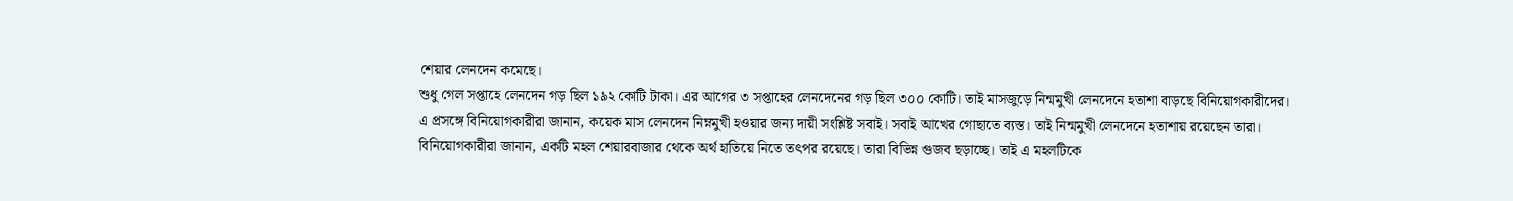শেয়ার লেনদেন কমেছে।
শুধু গেল সপ্তাহে লেনদেন গড় ছিল ১৯২ কোটি টাকা। এর আগের ৩ সপ্তাহের লেনদেনের গড় ছিল ৩০০ কোটি। তাই মাসজুড়ে নিন্মমুখী লেনদেনে হতাশা বাড়ছে বিনিয়োগকারীদের।
এ প্রসঙ্গে বিনিয়োগকারীরা জানান, কয়েক মাস লেনদেন নিম্নমুখী হওয়ার জন্য দায়ী সংশ্লিষ্ট সবাই। সবাই আখের গোছাতে ব্যস্ত। তাই নিন্মমুখী লেনদেনে হতাশায় রয়েছেন তারা।
বিনিয়োগকারীরা জানান, একটি মহল শেয়ারবাজার থেকে অর্থ হাতিয়ে নিতে তৎপর রয়েছে। তারা বিভিন্ন গুজব ছড়াচ্ছে। তাই এ মহলটিকে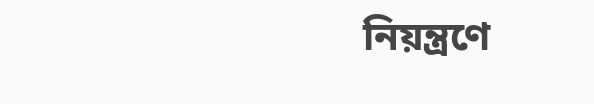নিয়ন্ত্রণে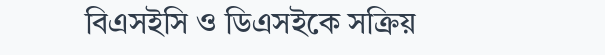বিএসইসি ও ডিএসইকে সক্রিয়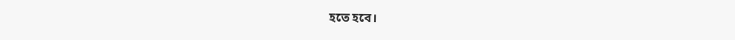হতে হবে।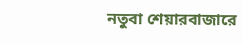নতুবা শেয়ারবাজারে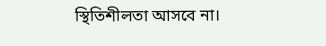স্থিতিশীলতা আসবে না।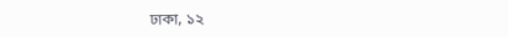ঢাকা, ১২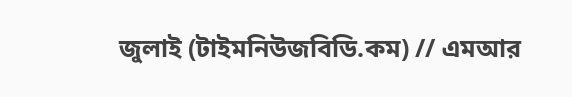জুলাই (টাইমনিউজবিডি.কম) // এমআর